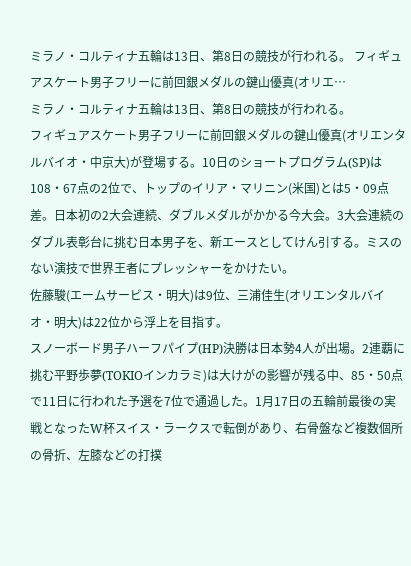ミラノ・コルティナ五輪は13日、第8日の競技が行われる。 フィギュアスケート男子フリーに前回銀メダルの鍵山優真(オリエ…
ミラノ・コルティナ五輪は13日、第8日の競技が行われる。
フィギュアスケート男子フリーに前回銀メダルの鍵山優真(オリエンタルバイオ・中京大)が登場する。10日のショートプログラム(SP)は108・67点の2位で、トップのイリア・マリニン(米国)とは5・09点差。日本初の2大会連続、ダブルメダルがかかる今大会。3大会連続のダブル表彰台に挑む日本男子を、新エースとしてけん引する。ミスのない演技で世界王者にプレッシャーをかけたい。
佐藤駿(エームサービス・明大)は9位、三浦佳生(オリエンタルバイオ・明大)は22位から浮上を目指す。
スノーボード男子ハーフパイプ(HP)決勝は日本勢4人が出場。2連覇に挑む平野歩夢(TOKIOインカラミ)は大けがの影響が残る中、85・50点で11日に行われた予選を7位で通過した。1月17日の五輪前最後の実戦となったW杯スイス・ラークスで転倒があり、右骨盤など複数個所の骨折、左膝などの打撲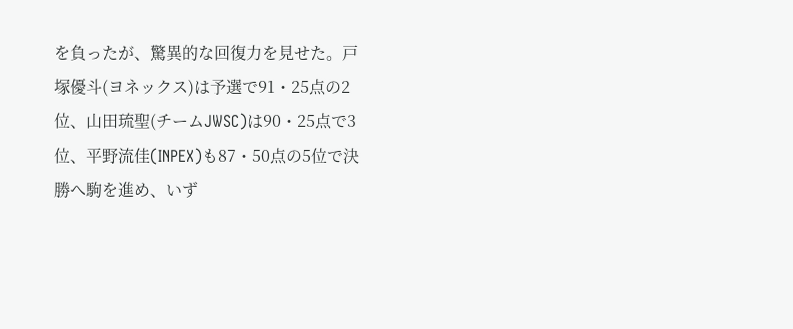を負ったが、驚異的な回復力を見せた。戸塚優斗(ヨネックス)は予選で91・25点の2位、山田琉聖(チームJWSC)は90・25点で3位、平野流佳(INPEX)も87・50点の5位で決勝へ駒を進め、いず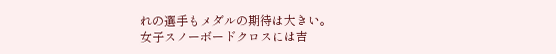れの選手もメダルの期待は大きい。
女子スノーボードクロスには吉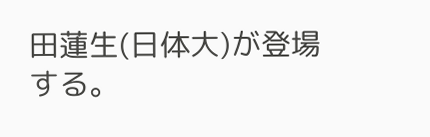田蓮生(日体大)が登場する。